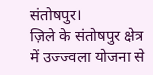संतोषपुर।
ज़िले के संतोषपुर क्षेत्र में उज्ज्वला योजना से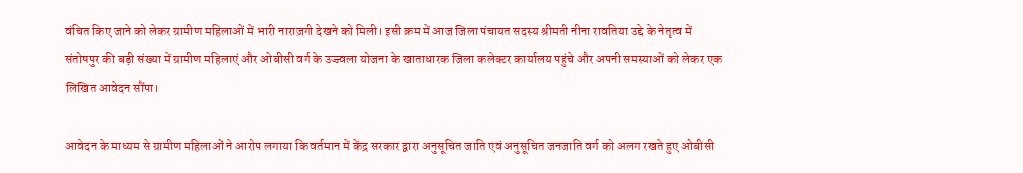वंचित किए जाने को लेकर ग्रामीण महिलाओं में भारी नाराज़गी देखने को मिली। इसी क्रम में आज जिला पंचायत सदस्य श्रीमती नीना रावतिया उद्दे के नेतृत्व में संतोषपुर की बड़ी संख्या में ग्रामीण महिलाएं और ओबीसी वर्ग के उज्ज्वला योजना के खाताधारक जिला कलेक्टर कार्यालय पहुंचे और अपनी समस्याओं को लेकर एक लिखित आवेदन सौंपा।

आवेदन के माध्यम से ग्रामीण महिलाओं ने आरोप लगाया कि वर्तमान में केंद्र सरकार द्वारा अनुसूचित जाति एवं अनुसूचित जनजाति वर्ग को अलग रखते हुए ओबीसी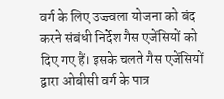वर्ग के लिए उज्ज्वला योजना को बंद करने संबंधी निर्देश गैस एजेंसियों को दिए गए हैं। इसके चलते गैस एजेंसियों द्वारा ओबीसी वर्ग के पात्र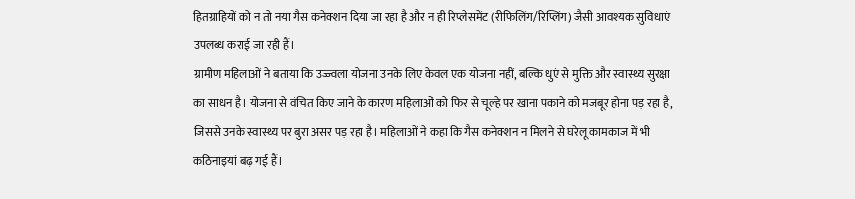हितग्राहियों को न तो नया गैस कनेक्शन दिया जा रहा है और न ही रिप्लेसमेंट (रीफिलिंग/रिप्लिंग) जैसी आवश्यक सुविधाएं उपलब्ध कराई जा रही हैं।
ग्रामीण महिलाओं ने बताया कि उज्ज्वला योजना उनके लिए केवल एक योजना नहीं, बल्कि धुएं से मुक्ति और स्वास्थ्य सुरक्षा का साधन है। योजना से वंचित किए जाने के कारण महिलाओं को फिर से चूल्हे पर खाना पकाने को मजबूर होना पड़ रहा है, जिससे उनके स्वास्थ्य पर बुरा असर पड़ रहा है। महिलाओं ने कहा कि गैस कनेक्शन न मिलने से घरेलू कामकाज में भी कठिनाइयां बढ़ गई हैं।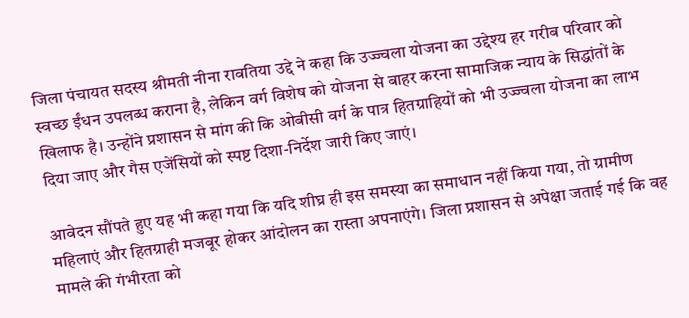जिला पंचायत सदस्य श्रीमती नीना रावतिया उद्दे ने कहा कि उज्ज्वला योजना का उद्देश्य हर गरीब परिवार को स्वच्छ ईंधन उपलब्ध कराना है, लेकिन वर्ग विशेष को योजना से बाहर करना सामाजिक न्याय के सिद्धांतों के खिलाफ है। उन्होंने प्रशासन से मांग की कि ओबीसी वर्ग के पात्र हितग्राहियों को भी उज्ज्वला योजना का लाभ दिया जाए और गैस एजेंसियों को स्पष्ट दिशा-निर्देश जारी किए जाएं।

आवेदन सौंपते हुए यह भी कहा गया कि यदि शीघ्र ही इस समस्या का समाधान नहीं किया गया, तो ग्रामीण महिलाएं और हितग्राही मजबूर होकर आंदोलन का रास्ता अपनाएंगे। जिला प्रशासन से अपेक्षा जताई गई कि वह मामले की गंभीरता को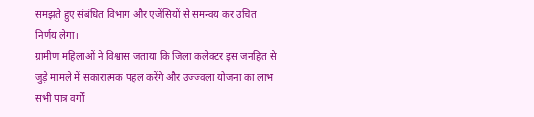समझते हुए संबंधित विभाग और एजेंसियों से समन्वय कर उचित निर्णय लेगा।
ग्रामीण महिलाओं ने विश्वास जताया कि जिला कलेक्टर इस जनहित से जुड़े मामले में सकारात्मक पहल करेंगे और उज्ज्वला योजना का लाभ सभी पात्र वर्गों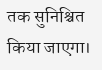तक सुनिश्चित किया जाएगा।